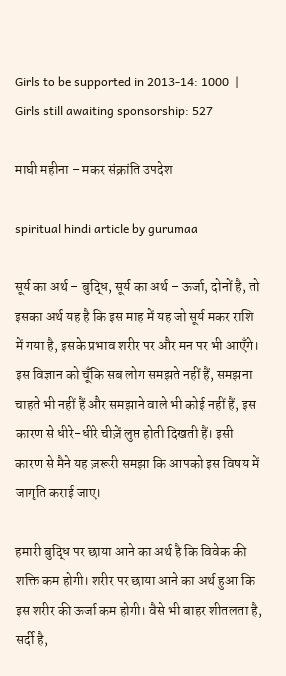Girls to be supported in 2013-14: 1000  |  Girls still awaiting sponsorship: 527

माघी महीना – मकर संक्रांति उपदेश

spiritual hindi article by gurumaa

सूर्य का अर्थ – बुद्धि, सूर्य का अर्थ – ऊर्जा, दोनों है, तो इसका अर्थ यह है कि इस माह में यह जो सूर्य मकर राशि में गया है, इसके प्रभाव शरीर पर और मन पर भी आएँगे। इस विज्ञान को चूँकि सब लोग समझते नहीं हैं, समझना चाहते भी नहीं हैं और समझाने वाले भी कोई नहीं हैं, इस कारण से धीरे-धीरे चीज़ें लुप्त होती दिखती हैं। इसी कारण से मैने यह ज़रूरी समझा कि आपको इस विषय में जागृति कराई जाए।

हमारी बुद्धि पर छाया आने का अर्थ है कि विवेक की शक्ति कम होगी। शरीर पर छाया आने का अर्थ हुआ कि इस शरीर की ऊर्जा कम होगी। वैसे भी बाहर शीतलता है, सर्दी है,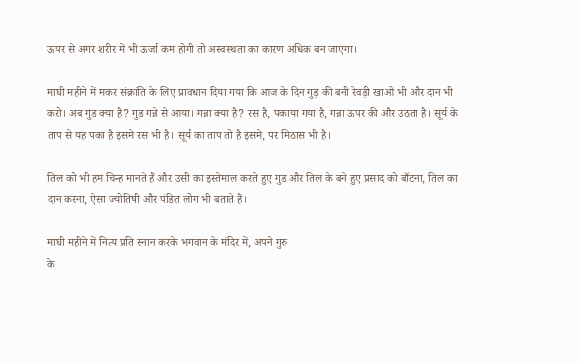ऊपर से अगर शरीर में भी ऊर्जा कम होगी तो अस्वस्थता का कारण अधिक बन जाएगा।

माघी महीने में मकर संक्रांति के लिए प्रावधान दिया गया कि आज के दिन गुड़ की बनी रेवड़ी खाओ भी और दान भी करो। अब गुड क्या है? गुड गन्ने से आया। गन्ना क्या है? रस है, पकाया गया है, गन्ना ऊपर की और उठता है। सूर्य के ताप से यह पका है इसमे रस भी है। सूर्य का ताप तो है इसमे, पर मिठास भी है।

तिल को भी हम चिन्ह मानते हैं और उसी का इस्तेमाल करते हुए गुड और तिल के बने हुए प्रसाद को बाँटना, तिल का दान करना, ऐसा ज्योतिषी और पंडित लोग भी बताते हैं।

माघी महीने में नित्य प्रति स्नान करके भगवान के मंदिर में, अपने गुरु
के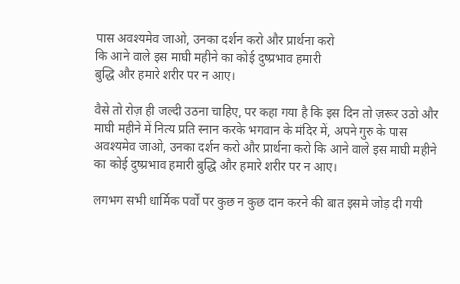पास अवश्यमेव जाओ, उनका दर्शन करो और प्रार्थना करो
कि आने वाले इस माघी महीने का कोई दुष्प्रभाव हमारी
बुद्धि और हमारे शरीर पर न आए।

वैसे तो रोज़ ही जल्दी उठना चाहिए, पर कहा गया है कि इस दिन तो ज़रूर उठो और माघी महीने में नित्य प्रति स्नान करके भगवान के मंदिर में, अपने गुरु के पास अवश्यमेव जाओ, उनका दर्शन करो और प्रार्थना करो कि आने वाले इस माघी महीने का कोई दुष्प्रभाव हमारी बुद्धि और हमारे शरीर पर न आए।

लगभग सभी धार्मिक पर्वों पर कुछ न कुछ दान करने की बात इसमे जोड़ दी गयी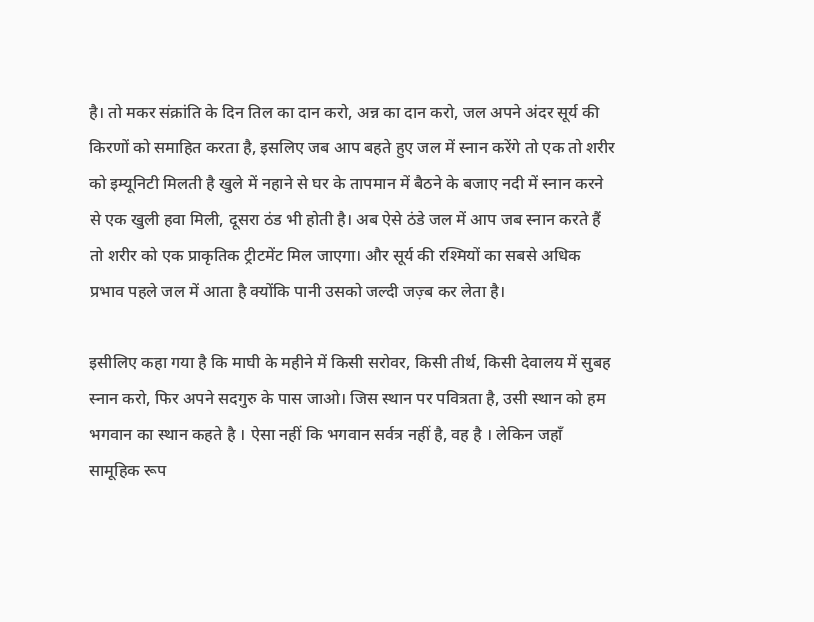है। तो मकर संक्रांति के दिन तिल का दान करो, अन्न का दान करो, जल अपने अंदर सूर्य की किरणों को समाहित करता है, इसलिए जब आप बहते हुए जल में स्नान करेंगे तो एक तो शरीर को इम्यूनिटी मिलती है खुले में नहाने से घर के तापमान में बैठने के बजाए नदी में स्नान करने से एक खुली हवा मिली, दूसरा ठंड भी होती है। अब ऐसे ठंडे जल में आप जब स्नान करते हैं तो शरीर को एक प्राकृतिक ट्रीटमेंट मिल जाएगा। और सूर्य की रश्मियों का सबसे अधिक प्रभाव पहले जल में आता है क्योंकि पानी उसको जल्दी जज़्ब कर लेता है।

इसीलिए कहा गया है कि माघी के महीने में किसी सरोवर, किसी तीर्थ, किसी देवालय में सुबह स्नान करो, फिर अपने सदगुरु के पास जाओ। जिस स्थान पर पवित्रता है, उसी स्थान को हम भगवान का स्थान कहते है । ऐसा नहीं कि भगवान सर्वत्र नहीं है, वह है । लेकिन जहाँ सामूहिक रूप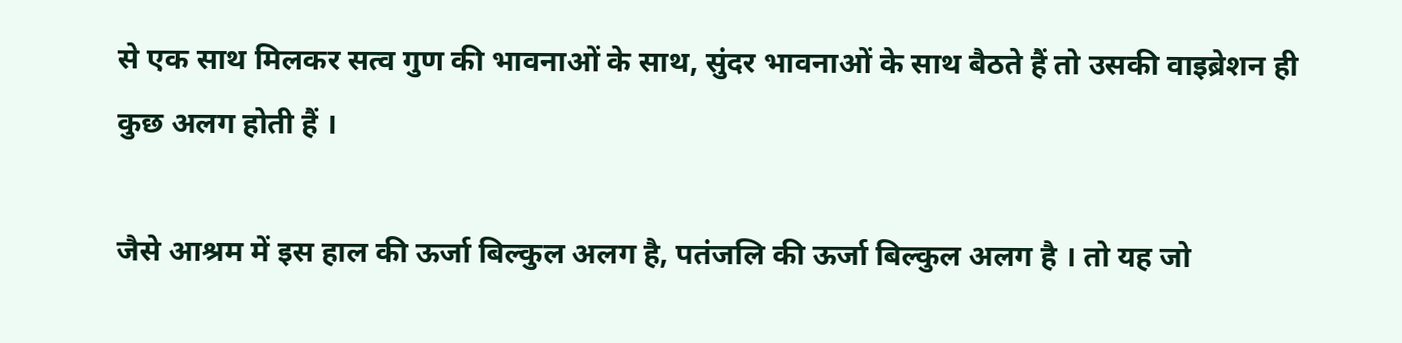से एक साथ मिलकर सत्व गुण की भावनाओं के साथ, सुंदर भावनाओं के साथ बैठते हैं तो उसकी वाइब्रेशन ही कुछ अलग होती हैं ।

जैसे आश्रम में इस हाल की ऊर्जा बिल्कुल अलग है, पतंजलि की ऊर्जा बिल्कुल अलग है । तो यह जो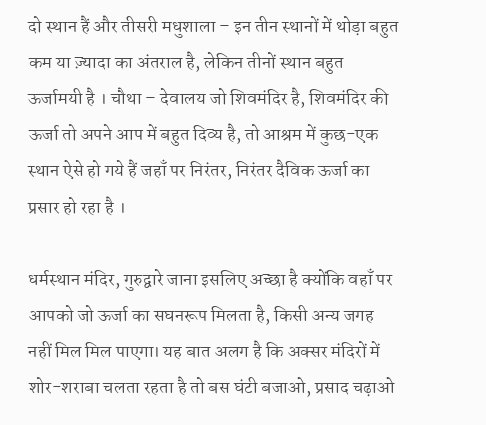दो स्थान हैं और तीसरी मधुशाला – इन तीन स्थानों में थोड़ा बहुत कम या ज़्यादा का अंतराल है, लेकिन तीनों स्थान बहुत ऊर्जामयी है । चौथा – देवालय जो शिवमंदिर है, शिवमंदिर की ऊर्जा तो अपने आप में बहुत दिव्य है, तो आश्रम में कुछ-एक स्थान ऐसे हो गये हैं जहाँ पर निरंतर, निरंतर दैविक ऊर्जा का प्रसार हो रहा है ।

धर्मस्थान मंदिर, गुरुद्वारे जाना इसलिए अच्छा है क्योंकि वहाँ पर आपको जो ऊर्जा का सघनरूप मिलता है, किसी अन्य जगह नहीं मिल मिल पाएगा। यह बात अलग है कि अक्सर मंदिरों में शोर-शराबा चलता रहता है तो बस घंटी बजाओ, प्रसाद चढ़ाओ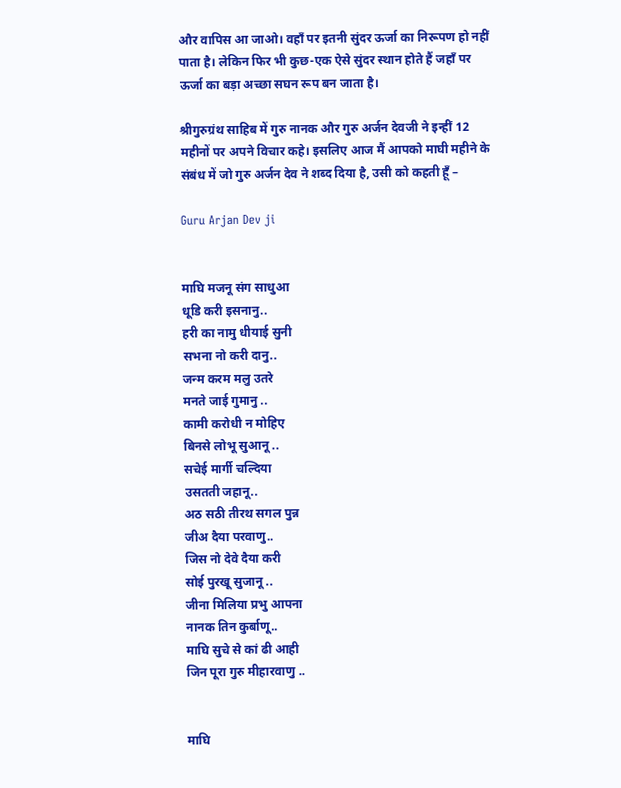और वापिस आ जाओ। वहाँ पर इतनी सुंदर ऊर्जा का निरूपण हो नहीं पाता है। लेकिन फिर भी कुछ-एक ऐसे सुंदर स्थान होते हैं जहाँ पर ऊर्जा का बड़ा अच्छा सघन रूप बन जाता है।

श्रीगुरुग्रंथ साहिब में गुरु नानक और गुरु अर्जन देवजी ने इन्हीं 12 महीनों पर अपने विचार कहे। इसलिए आज मैं आपको माघी महीने के संबंध में जो गुरु अर्जन देव ने शब्द दिया है, उसी को कहती हूँ –

Guru Arjan Dev ji


माघि मजनू संग साधुआ
धूडि करी इसनानु..
हरी का नामु धीयाई सुनी
सभना नो करी दानु..
जन्म करम मलु उतरे
मनते जाई गुमानु ..
कामी करोधी न मोहिए
बिनसे लोभू सुआनू ..
सचेई मार्गी चल्दिया
उसतती जहानू..
अठ सठी तीरथ सगल पुन्न
जीअ दैया परवाणु..
जिस नो देवे दैया करी
सोई पुरखू सुजानू ..
जीना मिलिया प्रभु आपना
नानक तिन कुर्बाणू..
माघि सुचे से कां ढी आही
जिन पूरा गुरु मीहारवाणु ..


माघि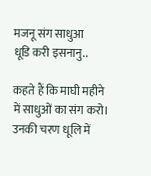मजनू संग साधुआ
धूडि करी इसनानु..

कहते हैं कि माघी महीने में साधुओं का संग करो। उनकी चरण धूलि में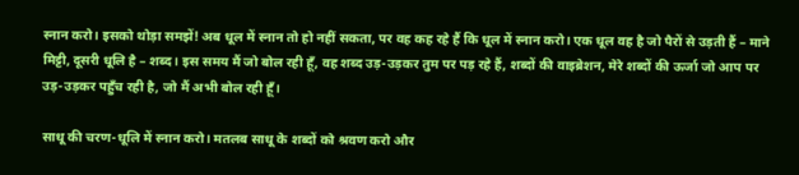स्नान करो। इसको थोड़ा समझें! अब धूल में स्नान तो हो नहीं सकता, पर वह कह रहे हैं कि धूल में स्नान करो। एक धूल वह है जो पैरों से उड़ती हैं – माने मिट्टी, दूसरी धूलि है – शब्द। इस समय मैं जो बोल रही हूँ, वह शब्द उड़-उड़कर तुम पर पड़ रहे हैं, शब्दों की वाइब्रेशन, मेरे शब्दों की ऊर्जा जो आप पर उड़-उड़कर पहुँच रही है, जो मैं अभी बोल रही हूँ।

साधू की चरण-धूलि में स्नान करो। मतलब साधू के शब्दों को श्रवण करो और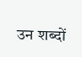उन शब्दों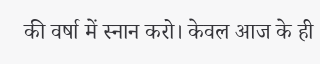की वर्षा में स्नान करो। केवल आज के ही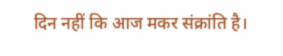दिन नहीं कि आज मकर संक्रांति है।